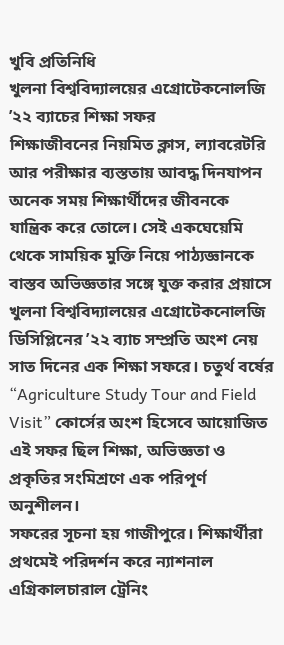খুবি প্রতিনিধি
খুলনা বিশ্ববিদ্যালয়ের এগ্রোটেকনোলজি ’২২ ব্যাচের শিক্ষা সফর
শিক্ষাজীবনের নিয়মিত ক্লাস, ল্যাবরেটরি আর পরীক্ষার ব্যস্ততায় আবদ্ধ দিনযাপন অনেক সময় শিক্ষার্থীদের জীবনকে যান্ত্রিক করে তোলে। সেই একঘেয়েমি থেকে সাময়িক মুক্তি নিয়ে পাঠ্যজ্ঞানকে বাস্তব অভিজ্ঞতার সঙ্গে যুক্ত করার প্রয়াসে খুলনা বিশ্ববিদ্যালয়ের এগ্রোটেকনোলজি ডিসিপ্লিনের ’২২ ব্যাচ সম্প্রতি অংশ নেয় সাত দিনের এক শিক্ষা সফরে। চতুর্থ বর্ষের “Agriculture Study Tour and Field Visit” কোর্সের অংশ হিসেবে আয়োজিত এই সফর ছিল শিক্ষা, অভিজ্ঞতা ও প্রকৃতির সংমিশ্রণে এক পরিপূর্ণ অনুশীলন।
সফরের সূচনা হয় গাজীপুরে। শিক্ষার্থীরা প্রথমেই পরিদর্শন করে ন্যাশনাল এগ্রিকালচারাল ট্রেনিং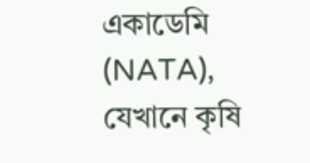একাডেমি (NATA), যেখানে কৃষি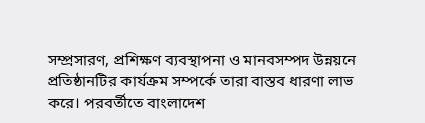সম্প্রসারণ, প্রশিক্ষণ ব্যবস্থাপনা ও মানবসম্পদ উন্নয়নে প্রতিষ্ঠানটির কার্যক্রম সম্পর্কে তারা বাস্তব ধারণা লাভ করে। পরবর্তীতে বাংলাদেশ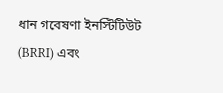ধান গবেষণা ইনস্টিটিউট (BRRI) এবং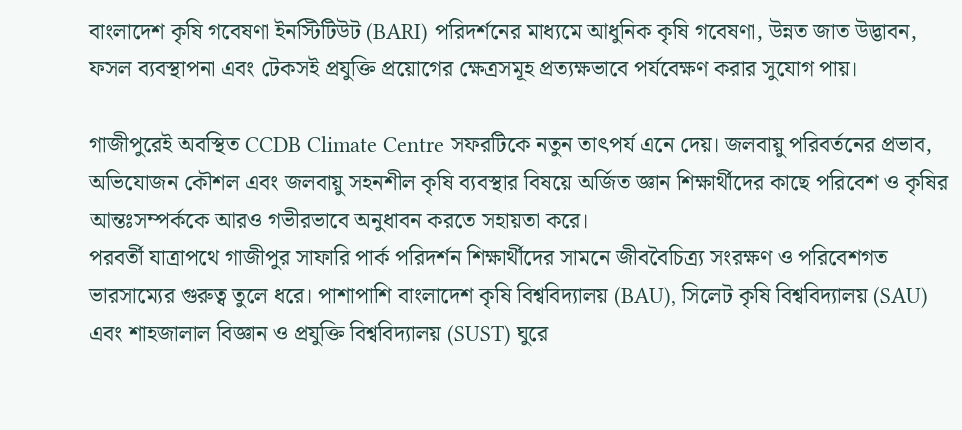বাংলাদেশ কৃষি গবেষণা ইনস্টিটিউট (BARI) পরিদর্শনের মাধ্যমে আধুনিক কৃষি গবেষণা, উন্নত জাত উদ্ভাবন, ফসল ব্যবস্থাপনা এবং টেকসই প্রযুক্তি প্রয়োগের ক্ষেত্রসমূহ প্রত্যক্ষভাবে পর্যবেক্ষণ করার সুযোগ পায়।

গাজীপুরেই অবস্থিত CCDB Climate Centre সফরটিকে নতুন তাৎপর্য এনে দেয়। জলবায়ু পরিবর্তনের প্রভাব, অভিযোজন কৌশল এবং জলবায়ু সহনশীল কৃষি ব্যবস্থার বিষয়ে অর্জিত জ্ঞান শিক্ষার্থীদের কাছে পরিবেশ ও কৃষির আন্তঃসম্পর্ককে আরও গভীরভাবে অনুধাবন করতে সহায়তা করে।
পরবর্তী যাত্রাপথে গাজীপুর সাফারি পার্ক পরিদর্শন শিক্ষার্থীদের সামনে জীববৈচিত্র্য সংরক্ষণ ও পরিবেশগত ভারসাম্যের গুরুত্ব তুলে ধরে। পাশাপাশি বাংলাদেশ কৃষি বিশ্ববিদ্যালয় (BAU), সিলেট কৃষি বিশ্ববিদ্যালয় (SAU) এবং শাহজালাল বিজ্ঞান ও প্রযুক্তি বিশ্ববিদ্যালয় (SUST) ঘুরে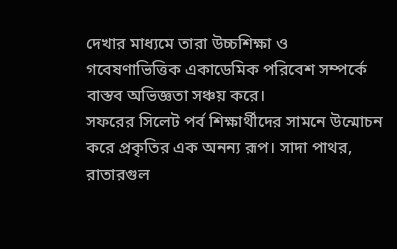দেখার মাধ্যমে তারা উচ্চশিক্ষা ও গবেষণাভিত্তিক একাডেমিক পরিবেশ সম্পর্কে বাস্তব অভিজ্ঞতা সঞ্চয় করে।
সফরের সিলেট পর্ব শিক্ষার্থীদের সামনে উন্মোচন করে প্রকৃতির এক অনন্য রূপ। সাদা পাথর, রাতারগুল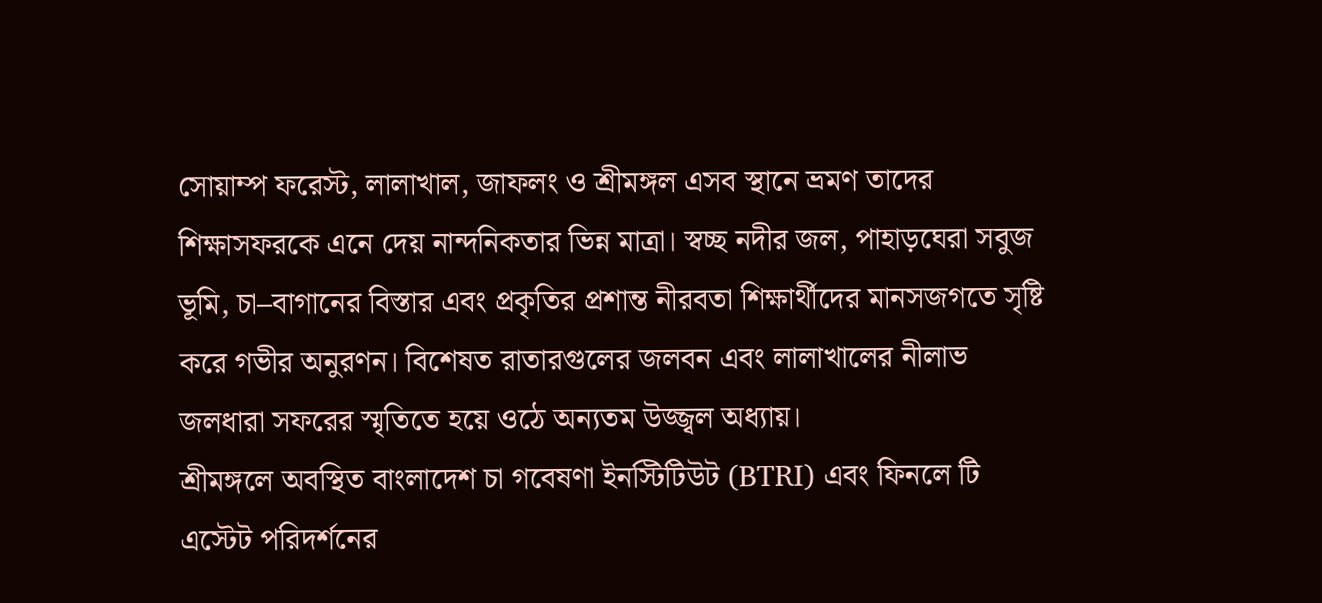সোয়াম্প ফরেস্ট, লালাখাল, জাফলং ও শ্রীমঙ্গল এসব স্থানে ভ্রমণ তাদের শিক্ষাসফরকে এনে দেয় নান্দনিকতার ভিন্ন মাত্রা। স্বচ্ছ নদীর জল, পাহাড়ঘেরা সবুজ ভূমি, চা–বাগানের বিস্তার এবং প্রকৃতির প্রশান্ত নীরবতা শিক্ষার্থীদের মানসজগতে সৃষ্টি করে গভীর অনুরণন। বিশেষত রাতারগুলের জলবন এবং লালাখালের নীলাভ জলধারা সফরের স্মৃতিতে হয়ে ওঠে অন্যতম উজ্জ্বল অধ্যায়।
শ্রীমঙ্গলে অবস্থিত বাংলাদেশ চা গবেষণা ইনস্টিটিউট (BTRI) এবং ফিনলে টি এস্টেট পরিদর্শনের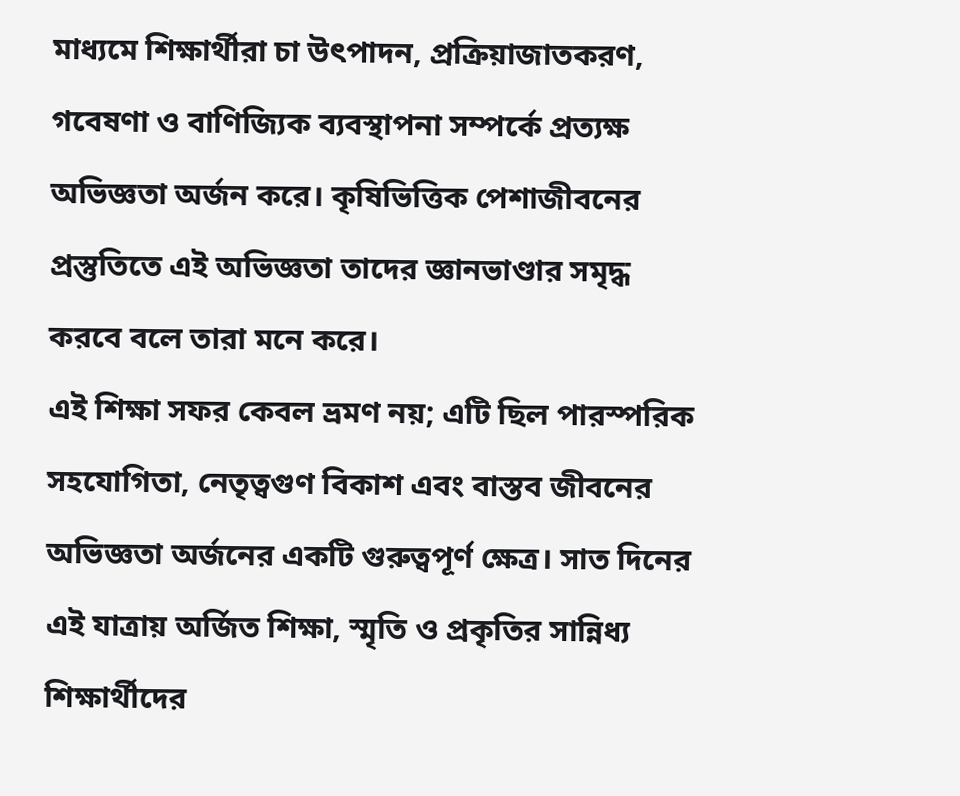মাধ্যমে শিক্ষার্থীরা চা উৎপাদন, প্রক্রিয়াজাতকরণ, গবেষণা ও বাণিজ্যিক ব্যবস্থাপনা সম্পর্কে প্রত্যক্ষ অভিজ্ঞতা অর্জন করে। কৃষিভিত্তিক পেশাজীবনের প্রস্তুতিতে এই অভিজ্ঞতা তাদের জ্ঞানভাণ্ডার সমৃদ্ধ করবে বলে তারা মনে করে।
এই শিক্ষা সফর কেবল ভ্রমণ নয়; এটি ছিল পারস্পরিক সহযোগিতা, নেতৃত্বগুণ বিকাশ এবং বাস্তব জীবনের অভিজ্ঞতা অর্জনের একটি গুরুত্বপূর্ণ ক্ষেত্র। সাত দিনের এই যাত্রায় অর্জিত শিক্ষা, স্মৃতি ও প্রকৃতির সান্নিধ্য শিক্ষার্থীদের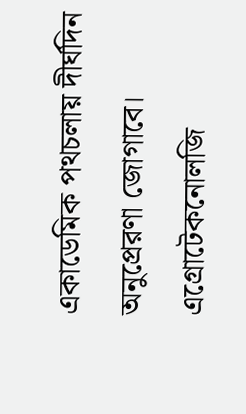একাডেমিক পথচলায় দীর্ঘদিন অনুপ্রেরণা জোগাবে।
এগ্রোটেকনোলজি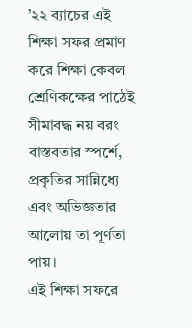’২২ ব্যাচের এই শিক্ষা সফর প্রমাণ করে শিক্ষা কেবল শ্রেণিকক্ষের পাঠেই সীমাবদ্ধ নয় বরং বাস্তবতার স্পর্শে, প্রকৃতির সান্নিধ্যে এবং অভিজ্ঞতার আলোয় তা পূর্ণতা পায়।
এই শিক্ষা সফরে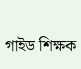গাইড শিক্ষক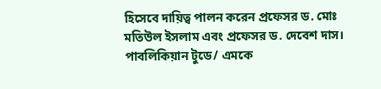হিসেবে দায়িত্ব পালন করেন প্রফেসর ড. মোঃ মতিউল ইসলাম এবং প্রফেসর ড. দেবেশ দাস।
পাবলিকিয়ান টুডে/ এমকে